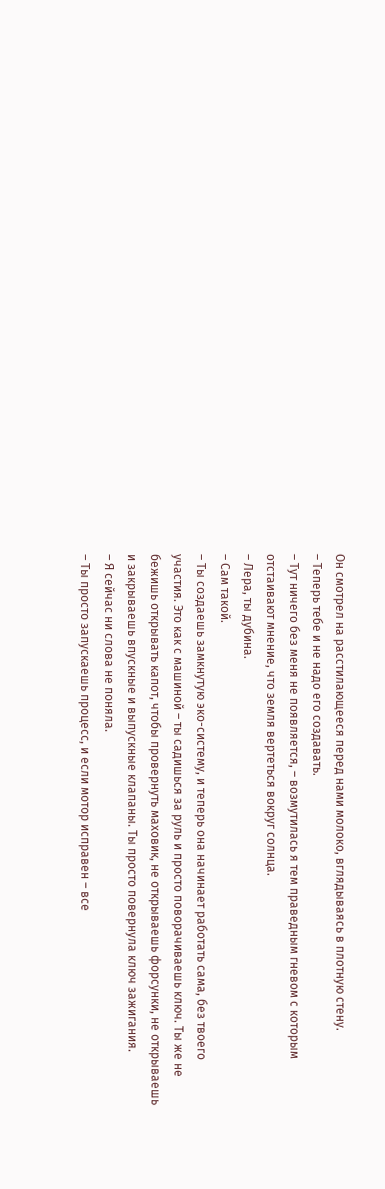Он смотрел на расстилающееся перед нами молоко, вглядываясь в плотную стену.
– Теперь тебе и не надо его создавать.
– Тут ничего без меня не появляется, – возмутилась я тем праведным гневом с которым отстаивают мнение, что земля вертеться вокруг солнца.
– Лера, ты дубина.
– Сам такой.
– Ты создаешь замкнутую эко-систему, и теперь она начинает работать сама, без твоего участия. Это как с машиной – ты садишься за руль и просто поворачиваешь ключ. Ты же не бежишь открывать капот, чтобы провернуть маховик, не открываешь форсунки, не открываешь и закрываешь впускные и выпускные клапаны. Ты просто повернула ключ зажигания.
– Я сейчас ни слова не поняла.
– Ты просто запускаешь процесс, и если мотор исправен – все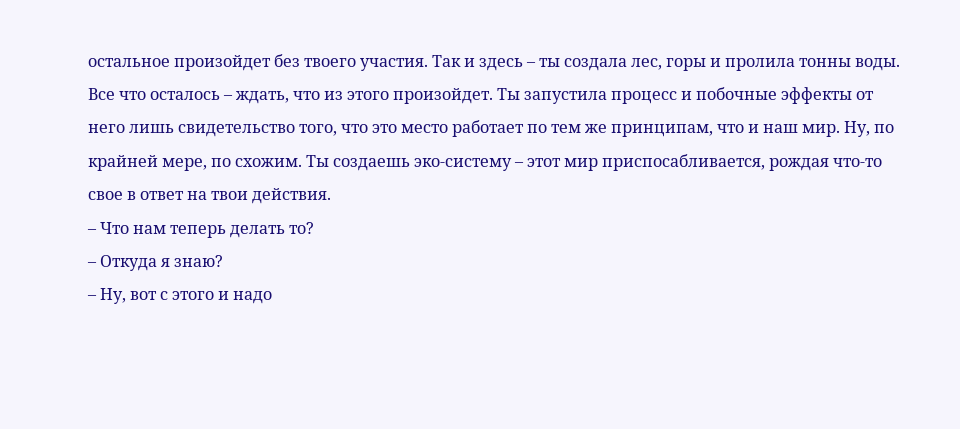остальное произойдет без твоего участия. Так и здесь – ты создала лес, горы и пролила тонны воды. Все что осталось – ждать, что из этого произойдет. Ты запустила процесс и побочные эффекты от него лишь свидетельство того, что это место работает по тем же принципам, что и наш мир. Ну, по крайней мере, по схожим. Ты создаешь эко-систему – этот мир приспосабливается, рождая что-то свое в ответ на твои действия.
– Что нам теперь делать то?
– Откуда я знаю?
– Ну, вот с этого и надо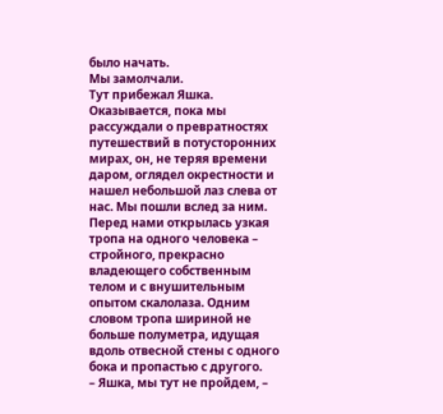было начать.
Мы замолчали.
Тут прибежал Яшка. Оказывается, пока мы рассуждали о превратностях путешествий в потусторонних мирах, он, не теряя времени даром, оглядел окрестности и нашел небольшой лаз слева от нас. Мы пошли вслед за ним. Перед нами открылась узкая тропа на одного человека – стройного, прекрасно владеющего собственным телом и с внушительным опытом скалолаза. Одним словом тропа шириной не больше полуметра, идущая вдоль отвесной стены с одного бока и пропастью с другого.
– Яшка, мы тут не пройдем, –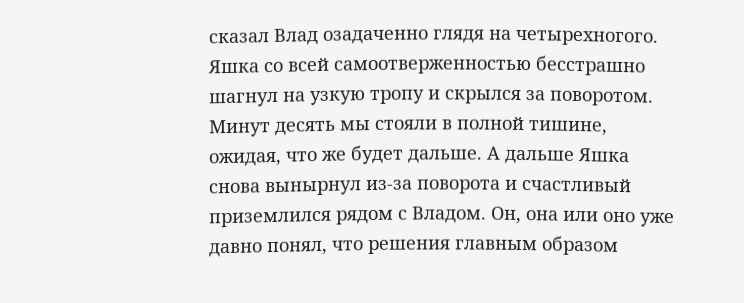сказал Влад озадаченно глядя на четырехногого.
Яшка со всей самоотверженностью бесстрашно шагнул на узкую тропу и скрылся за поворотом. Минут десять мы стояли в полной тишине, ожидая, что же будет дальше. А дальше Яшка снова вынырнул из-за поворота и счастливый приземлился рядом с Владом. Он, она или оно уже давно понял, что решения главным образом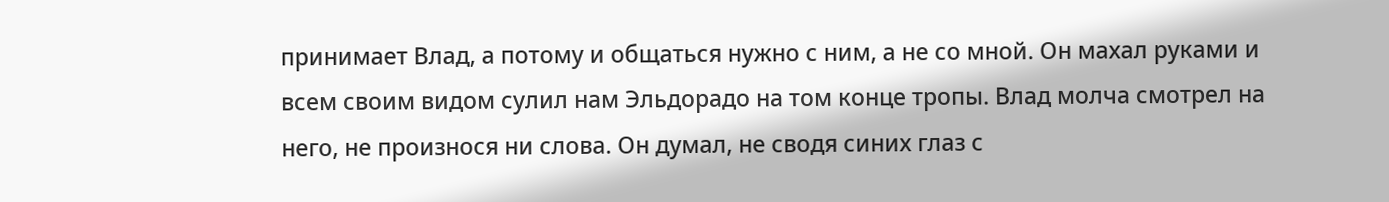принимает Влад, а потому и общаться нужно с ним, а не со мной. Он махал руками и всем своим видом сулил нам Эльдорадо на том конце тропы. Влад молча смотрел на него, не произнося ни слова. Он думал, не сводя синих глаз с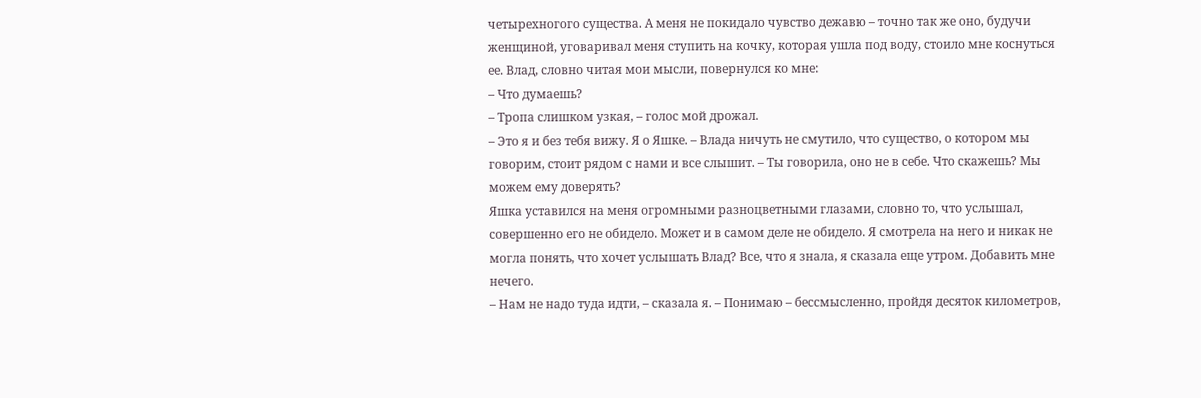четырехногого существа. А меня не покидало чувство дежавю – точно так же оно, будучи женщиной, уговаривал меня ступить на кочку, которая ушла под воду, стоило мне коснуться ее. Влад, словно читая мои мысли, повернулся ко мне:
– Что думаешь?
– Тропа слишком узкая, – голос мой дрожал.
– Это я и без тебя вижу. Я о Яшке. – Влада ничуть не смутило, что существо, о котором мы говорим, стоит рядом с нами и все слышит. – Ты говорила, оно не в себе. Что скажешь? Мы можем ему доверять?
Яшка уставился на меня огромными разноцветными глазами, словно то, что услышал, совершенно его не обидело. Может и в самом деле не обидело. Я смотрела на него и никак не могла понять, что хочет услышать Влад? Все, что я знала, я сказала еще утром. Добавить мне нечего.
– Нам не надо туда идти, – сказала я. – Понимаю – бессмысленно, пройдя десяток километров,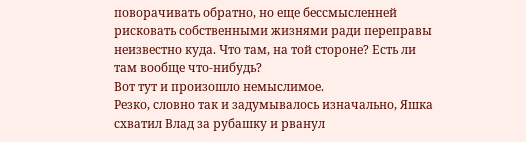поворачивать обратно, но еще бессмысленней рисковать собственными жизнями ради переправы неизвестно куда. Что там, на той стороне? Есть ли там вообще что-нибудь?
Вот тут и произошло немыслимое.
Резко, словно так и задумывалось изначально, Яшка схватил Влад за рубашку и рванул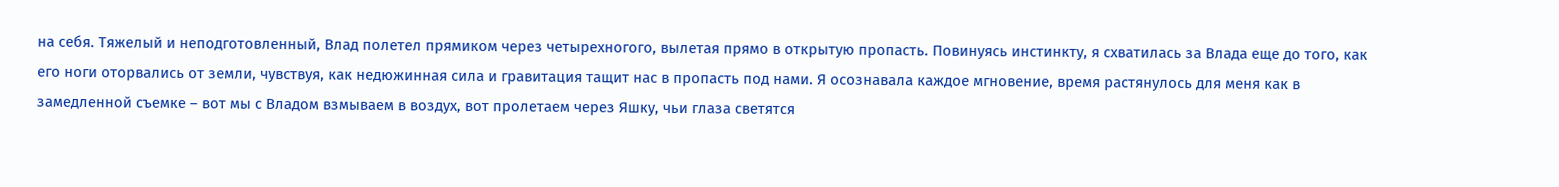на себя. Тяжелый и неподготовленный, Влад полетел прямиком через четырехногого, вылетая прямо в открытую пропасть. Повинуясь инстинкту, я схватилась за Влада еще до того, как его ноги оторвались от земли, чувствуя, как недюжинная сила и гравитация тащит нас в пропасть под нами. Я осознавала каждое мгновение, время растянулось для меня как в замедленной съемке – вот мы с Владом взмываем в воздух, вот пролетаем через Яшку, чьи глаза светятся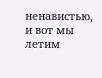ненавистью, и вот мы летим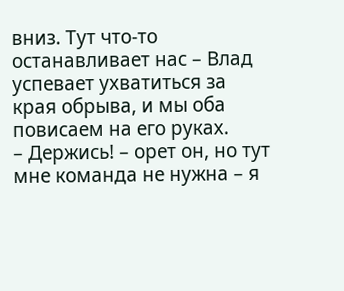вниз. Тут что-то останавливает нас – Влад успевает ухватиться за края обрыва, и мы оба повисаем на его руках.
– Держись! – орет он, но тут мне команда не нужна – я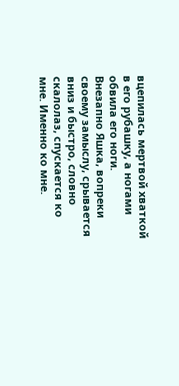вцепилась мертвой хваткой в его рубашку, а ногами обвила его ноги.
Внезапно Яшка, вопреки своему замыслу, срывается вниз и быстро, словно скалолаз, спускается ко мне. Именно ко мне.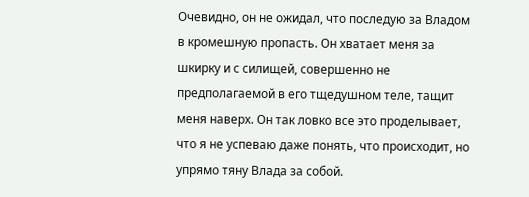Очевидно, он не ожидал, что последую за Владом в кромешную пропасть. Он хватает меня за шкирку и с силищей, совершенно не предполагаемой в его тщедушном теле, тащит меня наверх. Он так ловко все это проделывает, что я не успеваю даже понять, что происходит, но упрямо тяну Влада за собой.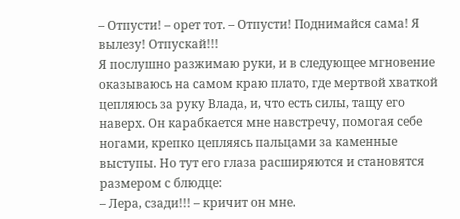– Отпусти! – орет тот. – Отпусти! Поднимайся сама! Я вылезу! Отпускай!!!
Я послушно разжимаю руки, и в следующее мгновение оказываюсь на самом краю плато, где мертвой хваткой цепляюсь за руку Влада, и, что есть силы, тащу его наверх. Он карабкается мне навстречу, помогая себе ногами, крепко цепляясь пальцами за каменные выступы. Но тут его глаза расширяются и становятся размером с блюдце:
– Лера, сзади!!! – кричит он мне.